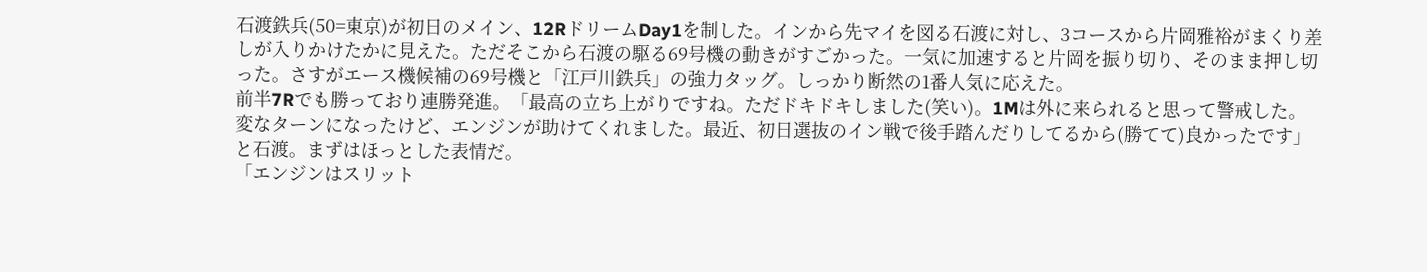石渡鉄兵(50=東京)が初日のメイン、12RドリームDay1を制した。インから先マイを図る石渡に対し、3コースから片岡雅裕がまくり差しが入りかけたかに見えた。ただそこから石渡の駆る69号機の動きがすごかった。一気に加速すると片岡を振り切り、そのまま押し切った。さすがエース機候補の69号機と「江戸川鉄兵」の強力タッグ。しっかり断然の1番人気に応えた。
前半7Rでも勝っており連勝発進。「最高の立ち上がりですね。ただドキドキしました(笑い)。1Mは外に来られると思って警戒した。変なターンになったけど、エンジンが助けてくれました。最近、初日選抜のイン戦で後手踏んだりしてるから(勝てて)良かったです」と石渡。まずはほっとした表情だ。
「エンジンはスリット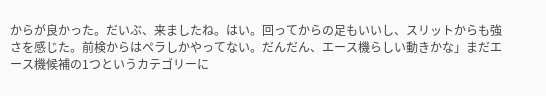からが良かった。だいぶ、来ましたね。はい。回ってからの足もいいし、スリットからも強さを感じた。前検からはペラしかやってない。だんだん、エース機らしい動きかな」まだエース機候補の1つというカテゴリーに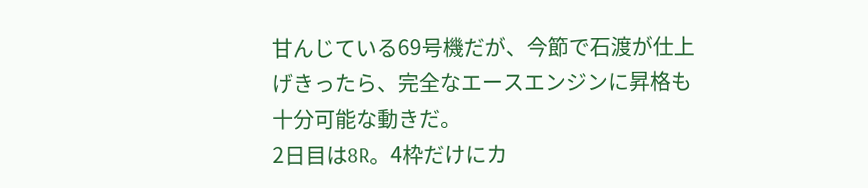甘んじている69号機だが、今節で石渡が仕上げきったら、完全なエースエンジンに昇格も十分可能な動きだ。
2日目は8R。4枠だけにカ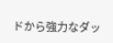ドから強力なダッ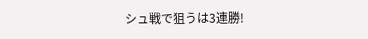シュ戦で狙うは3連勝!